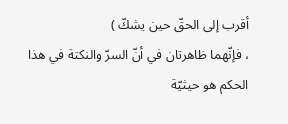أقرب إلى الحقّ حين يشكّ )
، فإنّهما ظاهرتان في أنّ السرّ والنكتة في هذا الحكم هو حيثيّة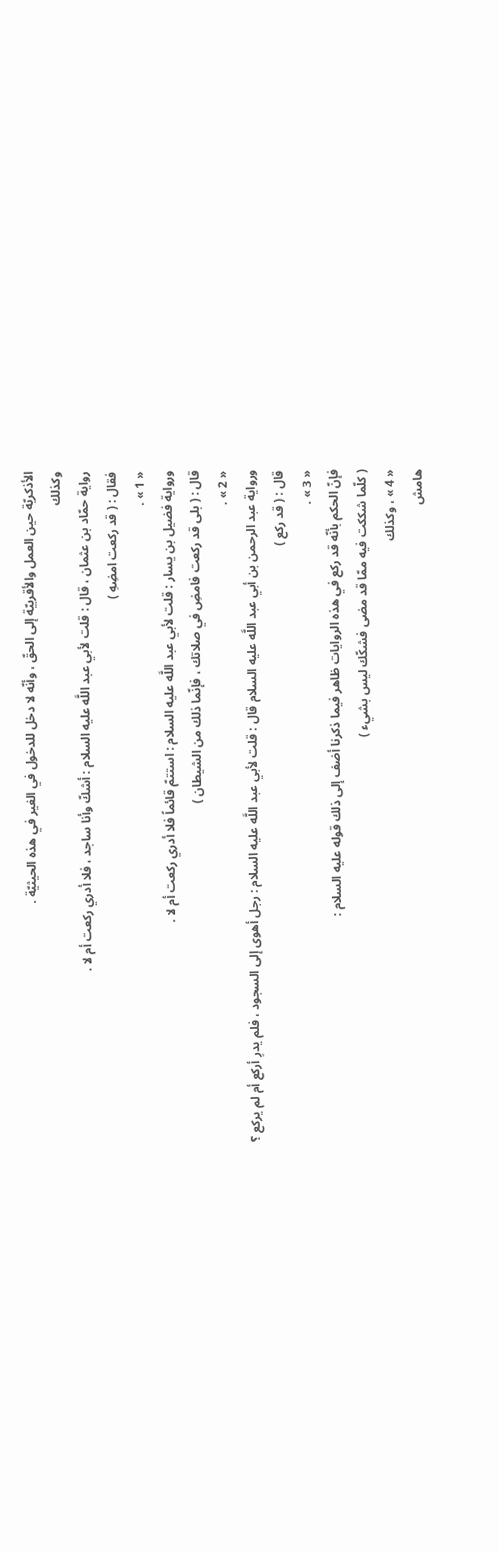الأذكريّة حين العمل والأقربيّة إلى الحقّ ، وأنّه لا دخل للدخول في الغير في هذه الحيثيّة .
وكذلك
رواية حمّاد بن عثمان ، قال : قلت لأبي عبد اللَّه عليه السلام : أشكّ وأنا ساجد ، فلا أدري ركعت أم لا .
فقال : ( قد ركعت امضِهِ )
« 1 » .
ورواية فضيل بن يسار : قلت لأبي عبد اللَّه عليه السلام : استتمّ قائماً فلا أدري ركعت أم لا .
قال : ( بلى قد ركعت فامضِ في صلاتك ، فإنّما ذلك من الشيطان )
« 2 » .
ورواية عبد الرحمن بن أبي عبد اللَّه عليه السلام قال : قلت لأبي عبد اللَّه عليه السلام : رجل أهوى إلى السجود ، فلم يدرِ أركع أم لم يركع ؟
قال : ( قد ركع )
« 3 » .
فإنّ الحكم بأنّه قد ركع في هذه الروايات ظاهر فيما ذكرنا أضف إلى ذلك قوله عليه السلام :
( كلّما شككت فيه ممّا قد مضى فشكّك ليس بشيء )
« 4 » ، وكذلك
هامش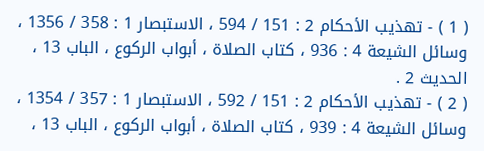( 1 ) - تهذيب الأحكام 2 : 151 / 594 ، الاستبصار 1 : 358 / 1356 ، وسائل الشيعة 4 : 936 ، كتاب الصلاة ، أبواب الركوع ، الباب 13 ، الحديث 2 .
( 2 ) - تهذيب الأحكام 2 : 151 / 592 ، الاستبصار 1 : 357 / 1354 ، وسائل الشيعة 4 : 939 ، كتاب الصلاة ، أبواب الركوع ، الباب 13 ،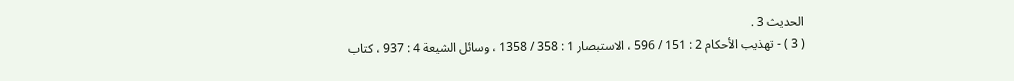الحديث 3 .
( 3 ) - تهذيب الأحكام 2 : 151 / 596 ، الاستبصار 1 : 358 / 1358 ، وسائل الشيعة 4 : 937 ، كتاب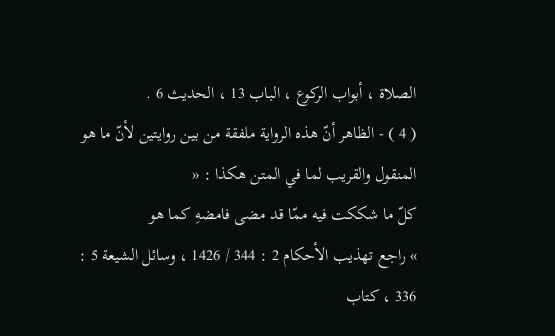الصلاة ، أبواب الركوع ، الباب 13 ، الحديث 6 .
( 4 ) - الظاهر أنّ هذه الرواية ملفقة من بين روايتين لأنّ ما هو المنقول والقريب لما في المتن هكذا : «
كلّ ما شككت فيه ممّا قد مضى فامضهِ كما هو
» راجع تهذيب الأحكام 2 : 344 / 1426 ، وسائل الشيعة 5 : 336 ، كتاب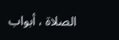الصلاة ، أبواب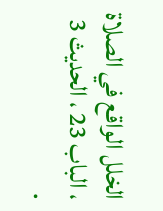الخلل الواقع في الصلاة ، الباب 23 ، الحديث 3 .